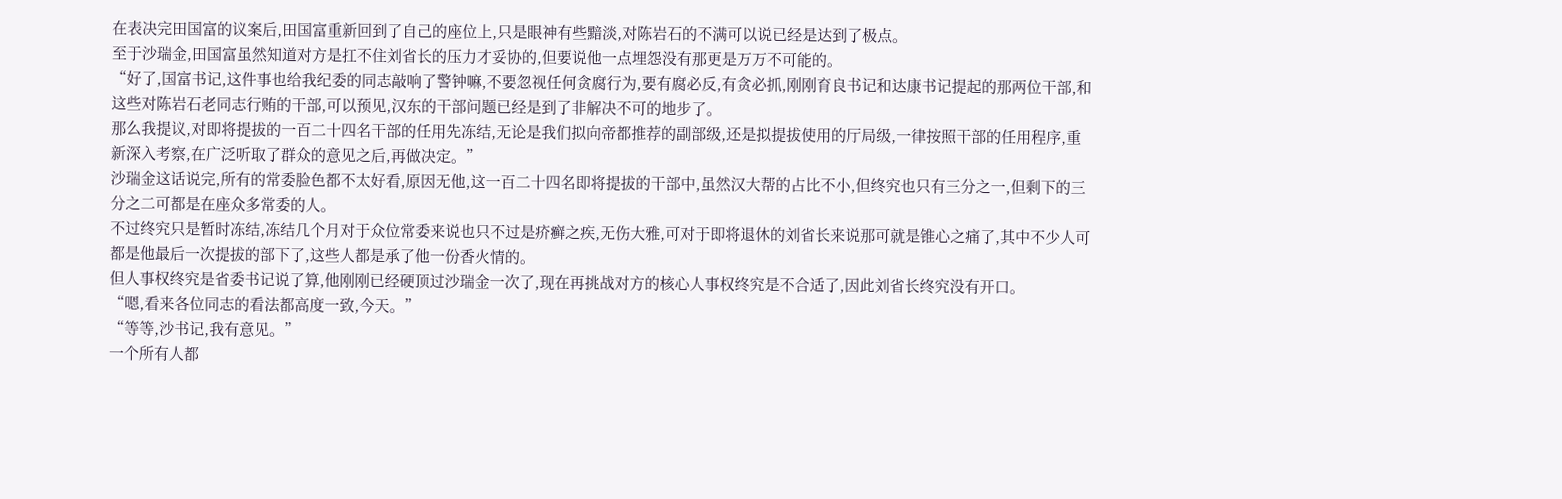在表决完田国富的议案后,田国富重新回到了自己的座位上,只是眼神有些黯淡,对陈岩石的不满可以说已经是达到了极点。
至于沙瑞金,田国富虽然知道对方是扛不住刘省长的压力才妥协的,但要说他一点埋怨没有那更是万万不可能的。
“好了,国富书记,这件事也给我纪委的同志敲响了警钟嘛,不要忽视任何贪腐行为,要有腐必反,有贪必抓,刚刚育良书记和达康书记提起的那两位干部,和这些对陈岩石老同志行贿的干部,可以预见,汉东的干部问题已经是到了非解决不可的地步了。
那么我提议,对即将提拔的一百二十四名干部的任用先冻结,无论是我们拟向帝都推荐的副部级,还是拟提拔使用的厅局级,一律按照干部的任用程序,重新深入考察,在广泛听取了群众的意见之后,再做决定。”
沙瑞金这话说完,所有的常委脸色都不太好看,原因无他,这一百二十四名即将提拔的干部中,虽然汉大帮的占比不小,但终究也只有三分之一,但剩下的三分之二可都是在座众多常委的人。
不过终究只是暂时冻结,冻结几个月对于众位常委来说也只不过是疥癣之疾,无伤大雅,可对于即将退休的刘省长来说那可就是锥心之痛了,其中不少人可都是他最后一次提拔的部下了,这些人都是承了他一份香火情的。
但人事权终究是省委书记说了算,他刚刚已经硬顶过沙瑞金一次了,现在再挑战对方的核心人事权终究是不合适了,因此刘省长终究没有开口。
“嗯,看来各位同志的看法都高度一致,今天。”
“等等,沙书记,我有意见。”
一个所有人都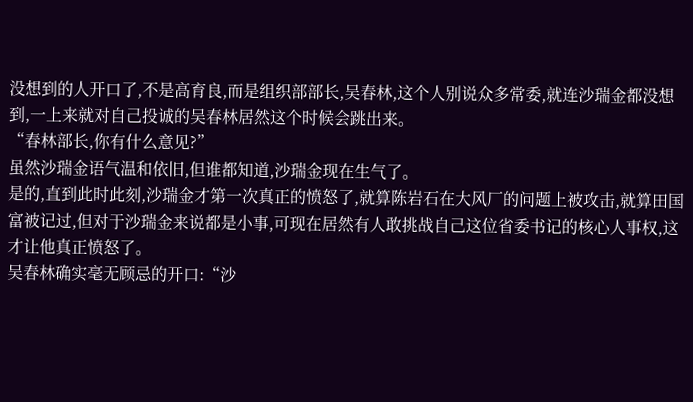没想到的人开口了,不是高育良,而是组织部部长,吴春林,这个人别说众多常委,就连沙瑞金都没想到,一上来就对自己投诚的吴春林居然这个时候会跳出来。
“春林部长,你有什么意见?”
虽然沙瑞金语气温和依旧,但谁都知道,沙瑞金现在生气了。
是的,直到此时此刻,沙瑞金才第一次真正的愤怒了,就算陈岩石在大风厂的问题上被攻击,就算田国富被记过,但对于沙瑞金来说都是小事,可现在居然有人敢挑战自己这位省委书记的核心人事权,这才让他真正愤怒了。
吴春林确实毫无顾忌的开口:“沙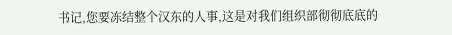书记,您要冻结整个汉东的人事,这是对我们组织部彻彻底底的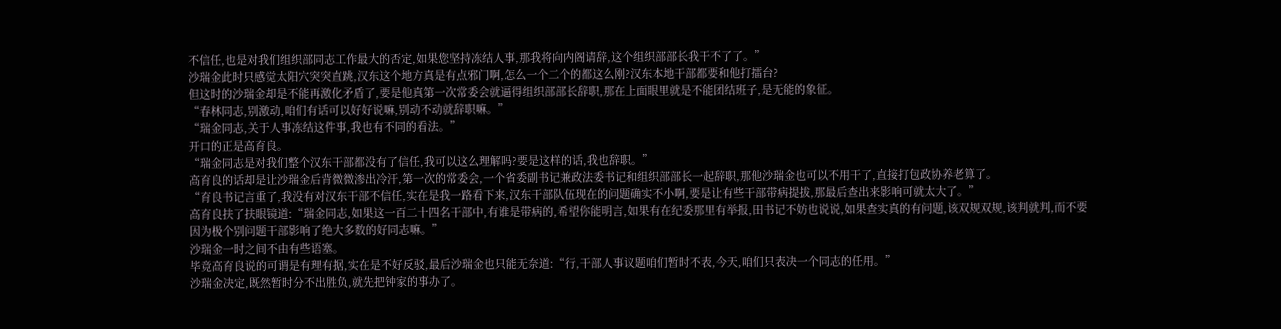不信任,也是对我们组织部同志工作最大的否定,如果您坚持冻结人事,那我将向内阁请辞,这个组织部部长我干不了了。”
沙瑞金此时只感觉太阳穴突突直跳,汉东这个地方真是有点邪门啊,怎么一个二个的都这么刚?汉东本地干部都要和他打擂台?
但这时的沙瑞金却是不能再激化矛盾了,要是他真第一次常委会就逼得组织部部长辞职,那在上面眼里就是不能团结班子,是无能的象征。
“春林同志,别激动,咱们有话可以好好说嘛,别动不动就辞职嘛。”
“瑞金同志,关于人事冻结这件事,我也有不同的看法。”
开口的正是高育良。
“瑞金同志是对我们整个汉东干部都没有了信任,我可以这么理解吗?要是这样的话,我也辞职。”
高育良的话却是让沙瑞金后背微微渗出冷汗,第一次的常委会,一个省委副书记兼政法委书记和组织部部长一起辞职,那他沙瑞金也可以不用干了,直接打包政协养老算了。
“育良书记言重了,我没有对汉东干部不信任,实在是我一路看下来,汉东干部队伍现在的问题确实不小啊,要是让有些干部带病提拔,那最后查出来影响可就太大了。”
高育良扶了扶眼镜道:“瑞金同志,如果这一百二十四名干部中,有谁是带病的,希望你能明言,如果有在纪委那里有举报,田书记不妨也说说,如果查实真的有问题,该双规双规,该判就判,而不要因为极个别问题干部影响了绝大多数的好同志嘛。”
沙瑞金一时之间不由有些语塞。
毕竟高育良说的可谓是有理有据,实在是不好反驳,最后沙瑞金也只能无奈道:“行,干部人事议题咱们暂时不表,今天,咱们只表决一个同志的任用。”
沙瑞金决定,既然暂时分不出胜负,就先把钟家的事办了。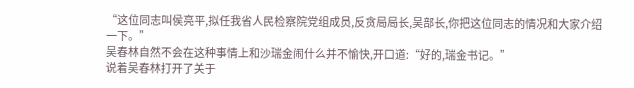“这位同志叫侯亮平,拟任我省人民检察院党组成员,反贪局局长,吴部长,你把这位同志的情况和大家介绍一下。”
吴春林自然不会在这种事情上和沙瑞金闹什么并不愉快,开口道:“好的,瑞金书记。”
说着吴春林打开了关于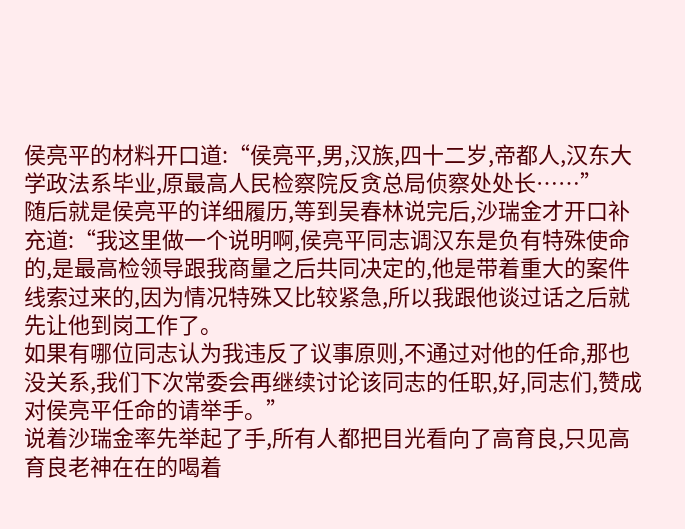侯亮平的材料开口道:“侯亮平,男,汉族,四十二岁,帝都人,汉东大学政法系毕业,原最高人民检察院反贪总局侦察处处长……”
随后就是侯亮平的详细履历,等到吴春林说完后,沙瑞金才开口补充道:“我这里做一个说明啊,侯亮平同志调汉东是负有特殊使命的,是最高检领导跟我商量之后共同决定的,他是带着重大的案件线索过来的,因为情况特殊又比较紧急,所以我跟他谈过话之后就先让他到岗工作了。
如果有哪位同志认为我违反了议事原则,不通过对他的任命,那也没关系,我们下次常委会再继续讨论该同志的任职,好,同志们,赞成对侯亮平任命的请举手。”
说着沙瑞金率先举起了手,所有人都把目光看向了高育良,只见高育良老神在在的喝着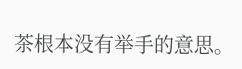茶根本没有举手的意思。